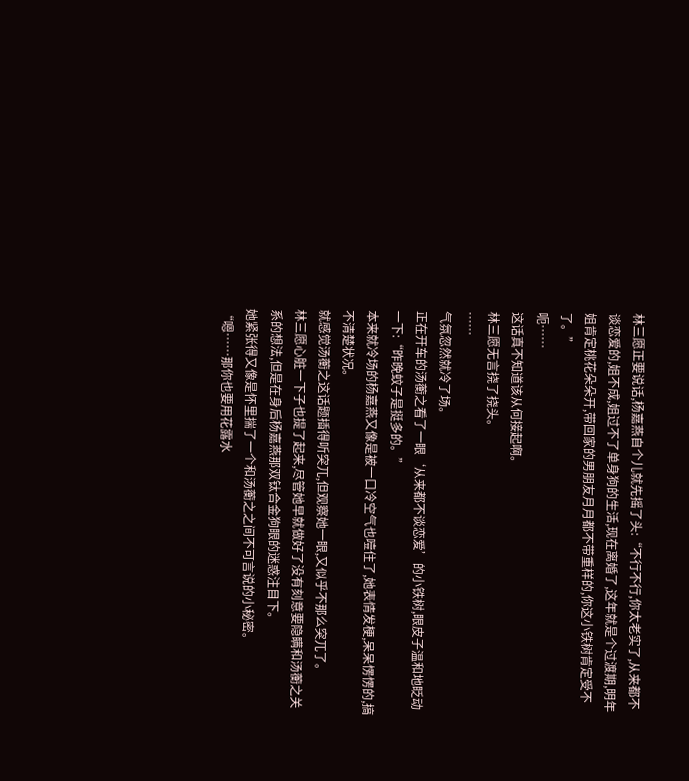林三愿正要说话,杨嘉燕自个儿就先摇了头:“不行不行,你太老实了,从来都不谈恋爱的,姐不成,姐过不了单身狗的生活,现在离婚了,这年就是个过渡期,明年姐肯定桃花朵朵开,带回家的男朋友月月都不带重样的,你这小铁树肯定受不了。”
呃……
这话真不知道该从何接起啊。
林三愿无言挠了挠头。
……
气氛忽然就冷了场。
正在开车的汤蘅之看了一眼‘从来都不谈恋爱’的小铁树,眼皮子温和地眨动一下:“昨晚蚊子是挺多的。”
本来就冷场的杨嘉燕又像是被一口冷空气也噎住了,她表情发梗,呆呆愣愣的,搞不清楚状况。
就感觉汤蘅之这话题插得听突兀,但观察她一眼,又似乎不那么突兀了。
林三愿心脏一下子也提了起来,尽管她早就做好了没有刻意要隐瞒和汤蘅之关系的想法,但是在身后杨嘉燕那双钛合金狗眼的迷惑注目下。
她紧张得又像是怀里揣了一个和汤蘅之之间不可言说的小秘密。
“嗯……那你也要用花露水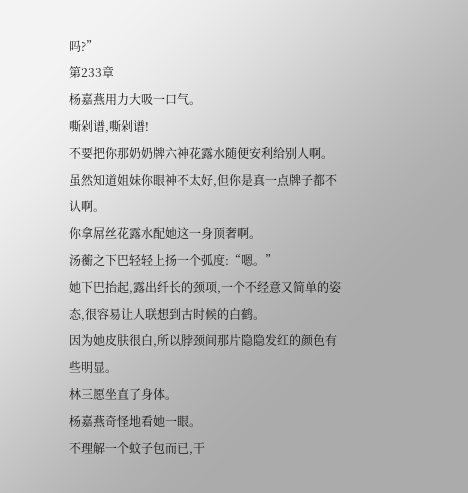吗?”
第233章
杨嘉燕用力大吸一口气。
嘶剁谱,嘶剁谱!
不要把你那奶奶牌六神花露水随便安利给别人啊。
虽然知道姐妹你眼神不太好,但你是真一点牌子都不认啊。
你拿屌丝花露水配她这一身顶奢啊。
汤蘅之下巴轻轻上扬一个弧度:“嗯。”
她下巴抬起,露出纤长的颈项,一个不经意又简单的姿态,很容易让人联想到古时候的白鹤。
因为她皮肤很白,所以脖颈间那片隐隐发红的颜色有些明显。
林三愿坐直了身体。
杨嘉燕奇怪地看她一眼。
不理解一个蚊子包而已,干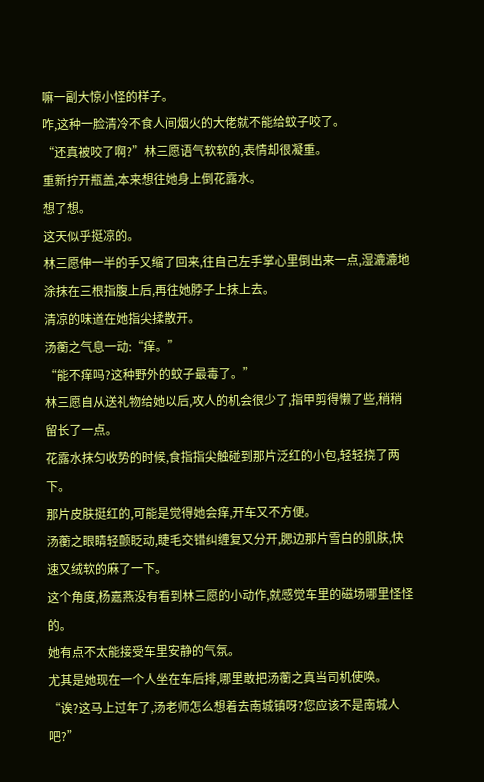嘛一副大惊小怪的样子。
咋,这种一脸清冷不食人间烟火的大佬就不能给蚊子咬了。
“还真被咬了啊?”林三愿语气软软的,表情却很凝重。
重新拧开瓶盖,本来想往她身上倒花露水。
想了想。
这天似乎挺凉的。
林三愿伸一半的手又缩了回来,往自己左手掌心里倒出来一点,湿漉漉地涂抹在三根指腹上后,再往她脖子上抹上去。
清凉的味道在她指尖揉散开。
汤蘅之气息一动:“痒。”
“能不痒吗?这种野外的蚊子最毒了。”
林三愿自从送礼物给她以后,攻人的机会很少了,指甲剪得懒了些,稍稍留长了一点。
花露水抹匀收势的时候,食指指尖触碰到那片泛红的小包,轻轻挠了两下。
那片皮肤挺红的,可能是觉得她会痒,开车又不方便。
汤蘅之眼睛轻颤眨动,睫毛交错纠缠复又分开,腮边那片雪白的肌肤,快速又绒软的麻了一下。
这个角度,杨嘉燕没有看到林三愿的小动作,就感觉车里的磁场哪里怪怪的。
她有点不太能接受车里安静的气氛。
尤其是她现在一个人坐在车后排,哪里敢把汤蘅之真当司机使唤。
“诶?这马上过年了,汤老师怎么想着去南城镇呀?您应该不是南城人吧?”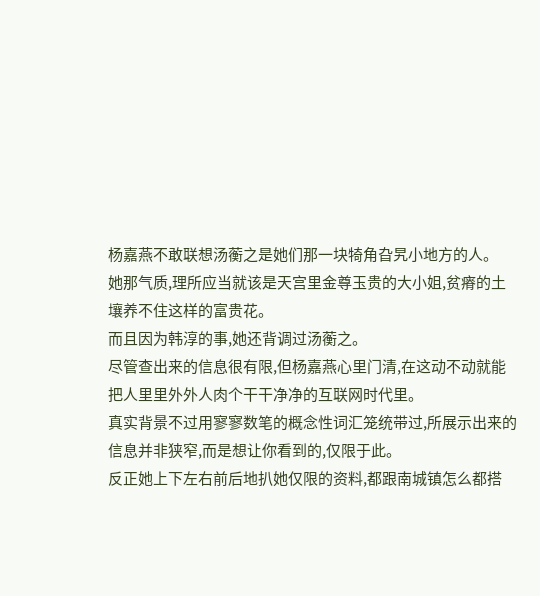杨嘉燕不敢联想汤蘅之是她们那一块犄角旮旯小地方的人。
她那气质,理所应当就该是天宫里金尊玉贵的大小姐,贫瘠的土壤养不住这样的富贵花。
而且因为韩淳的事,她还背调过汤蘅之。
尽管查出来的信息很有限,但杨嘉燕心里门清,在这动不动就能把人里里外外人肉个干干净净的互联网时代里。
真实背景不过用寥寥数笔的概念性词汇笼统带过,所展示出来的信息并非狭窄,而是想让你看到的,仅限于此。
反正她上下左右前后地扒她仅限的资料,都跟南城镇怎么都搭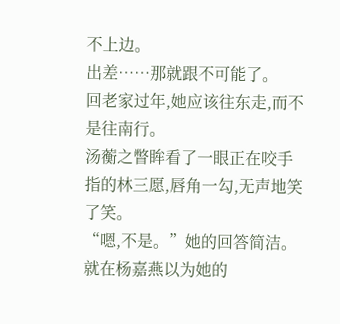不上边。
出差……那就跟不可能了。
回老家过年,她应该往东走,而不是往南行。
汤蘅之瞥眸看了一眼正在咬手指的林三愿,唇角一勾,无声地笑了笑。
“嗯,不是。”她的回答简洁。
就在杨嘉燕以为她的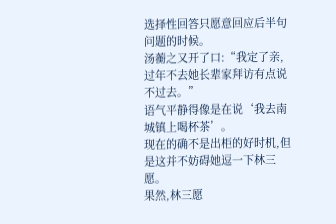选择性回答只愿意回应后半句问题的时候。
汤蘅之又开了口:“我定了亲,过年不去她长辈家拜访有点说不过去。”
语气平静得像是在说‘我去南城镇上喝杯茶’。
现在的确不是出柜的好时机,但是这并不妨碍她逗一下林三愿。
果然,林三愿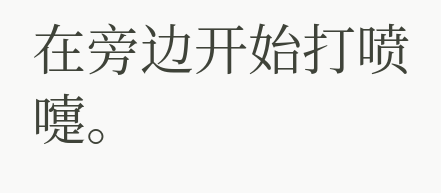在旁边开始打喷嚏。